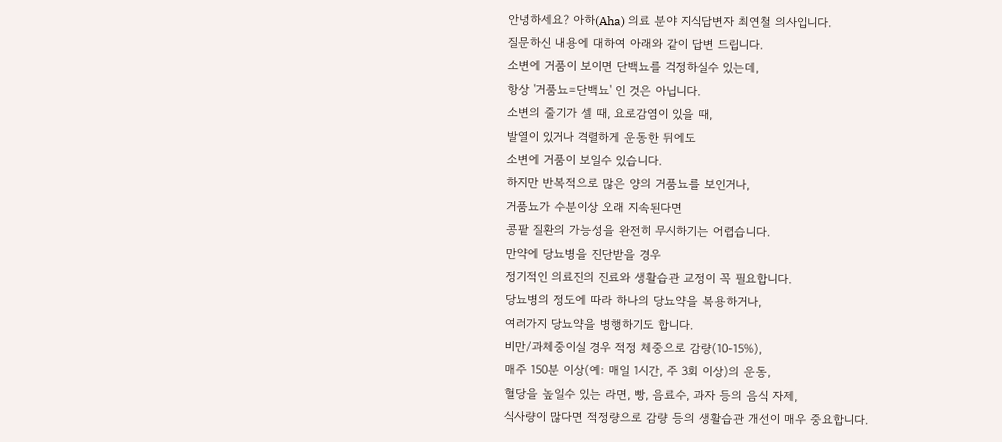안녕하세요? 아하(Aha) 의료 분야 지식답변자 최연철 의사입니다.
질문하신 내용에 대하여 아래와 같이 답변 드립니다.
소변에 거품이 보이면 단백뇨를 걱정하실수 있는데,
항상 '거품뇨=단백뇨' 인 것은 아닙니다.
소변의 줄기가 셀 때, 요로감염이 있을 때,
발열이 있거나 격렬하게 운동한 뒤에도
소변에 거품이 보일수 있습니다.
하지만 반복적으로 많은 양의 거품뇨를 보인거나,
거품뇨가 수분이상 오래 지속된다면
콩팥 질환의 가능성을 완전히 무시하기는 어렵습니다.
만약에 당뇨병을 진단받을 경우
정기적인 의료진의 진료와 생활습관 교정이 꼭 필요합니다.
당뇨병의 정도에 따라 하나의 당뇨약을 복용하거나,
여러가지 당뇨약을 병행하기도 합니다.
비만/과체중이실 경우 적정 체중으로 감량(10-15%),
매주 150분 이상(예: 매일 1시간, 주 3회 이상)의 운동,
혈당을 높일수 있는 라면, 빵, 음료수, 과자 등의 음식 자제,
식사량이 많다면 적정량으로 감량 등의 생활습관 개선이 매우 중요합니다.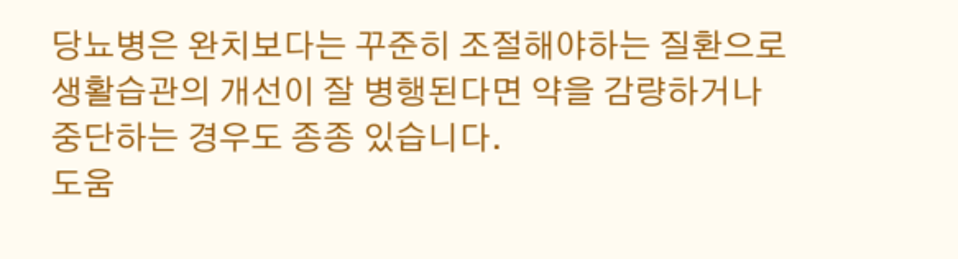당뇨병은 완치보다는 꾸준히 조절해야하는 질환으로
생활습관의 개선이 잘 병행된다면 약을 감량하거나
중단하는 경우도 종종 있습니다.
도움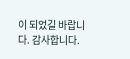이 되었길 바랍니다. 감사합니다.